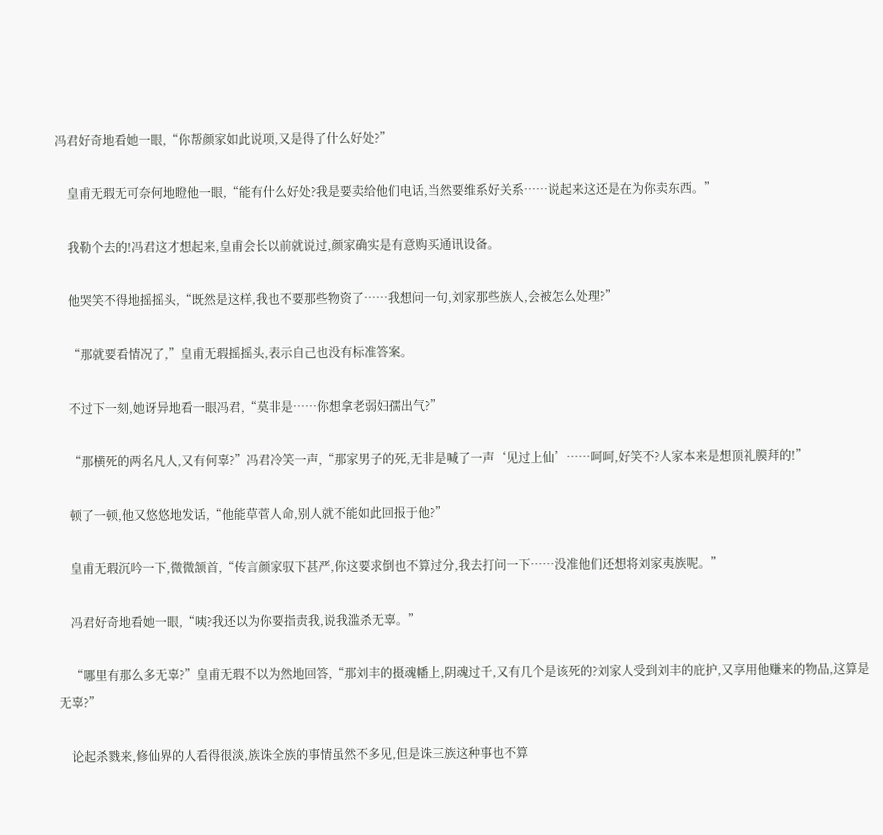冯君好奇地看她一眼,“你帮颜家如此说项,又是得了什么好处?”

    皇甫无瑕无可奈何地瞪他一眼,“能有什么好处?我是要卖给他们电话,当然要维系好关系……说起来这还是在为你卖东西。”

    我勒个去的!冯君这才想起来,皇甫会长以前就说过,颜家确实是有意购买通讯设备。

    他哭笑不得地摇摇头,“既然是这样,我也不要那些物资了……我想问一句,刘家那些族人,会被怎么处理?”

    “那就要看情况了,”皇甫无瑕摇摇头,表示自己也没有标准答案。

    不过下一刻,她讶异地看一眼冯君,“莫非是……你想拿老弱妇孺出气?”

    “那横死的两名凡人,又有何辜?”冯君冷笑一声,“那家男子的死,无非是喊了一声‘见过上仙’……呵呵,好笑不?人家本来是想顶礼膜拜的!”

    顿了一顿,他又悠悠地发话,“他能草菅人命,别人就不能如此回报于他?”

    皇甫无瑕沉吟一下,微微颔首,“传言颜家驭下甚严,你这要求倒也不算过分,我去打问一下……没准他们还想将刘家夷族呢。”

    冯君好奇地看她一眼,“咦?我还以为你要指责我,说我滥杀无辜。”

    “哪里有那么多无辜?”皇甫无瑕不以为然地回答,“那刘丰的摄魂幡上,阴魂过千,又有几个是该死的?刘家人受到刘丰的庇护,又享用他赚来的物品,这算是无辜?”

    论起杀戮来,修仙界的人看得很淡,族诛全族的事情虽然不多见,但是诛三族这种事也不算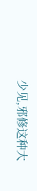少见,邪修这种大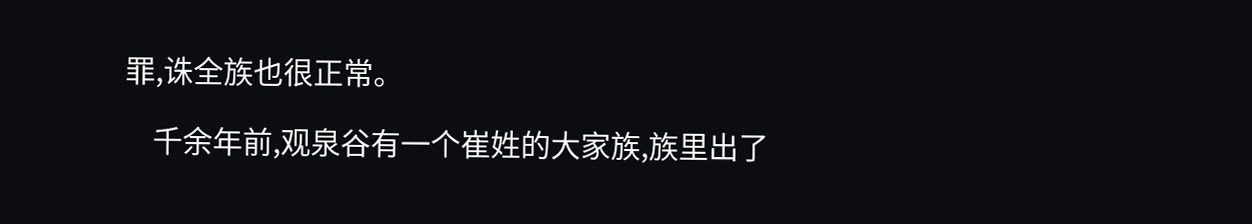罪,诛全族也很正常。

    千余年前,观泉谷有一个崔姓的大家族,族里出了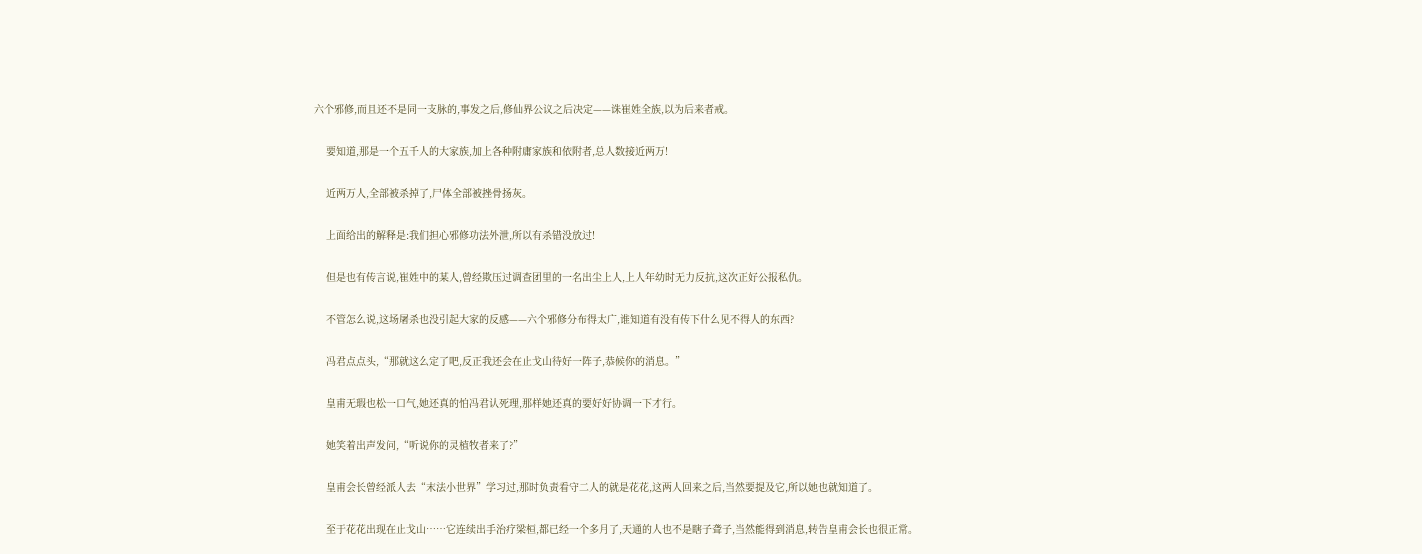六个邪修,而且还不是同一支脉的,事发之后,修仙界公议之后决定——诛崔姓全族,以为后来者戒。

    要知道,那是一个五千人的大家族,加上各种附庸家族和依附者,总人数接近两万!

    近两万人,全部被杀掉了,尸体全部被挫骨扬灰。

    上面给出的解释是:我们担心邪修功法外泄,所以有杀错没放过!

    但是也有传言说,崔姓中的某人,曾经欺压过调查团里的一名出尘上人,上人年幼时无力反抗,这次正好公报私仇。

    不管怎么说,这场屠杀也没引起大家的反感——六个邪修分布得太广,谁知道有没有传下什么见不得人的东西?

    冯君点点头,“那就这么定了吧,反正我还会在止戈山待好一阵子,恭候你的消息。”

    皇甫无瑕也松一口气,她还真的怕冯君认死理,那样她还真的要好好协调一下才行。

    她笑着出声发问,“听说你的灵植牧者来了?”

    皇甫会长曾经派人去“末法小世界”学习过,那时负责看守二人的就是花花,这两人回来之后,当然要提及它,所以她也就知道了。

    至于花花出现在止戈山……它连续出手治疗梁桓,都已经一个多月了,天通的人也不是瞎子聋子,当然能得到消息,转告皇甫会长也很正常。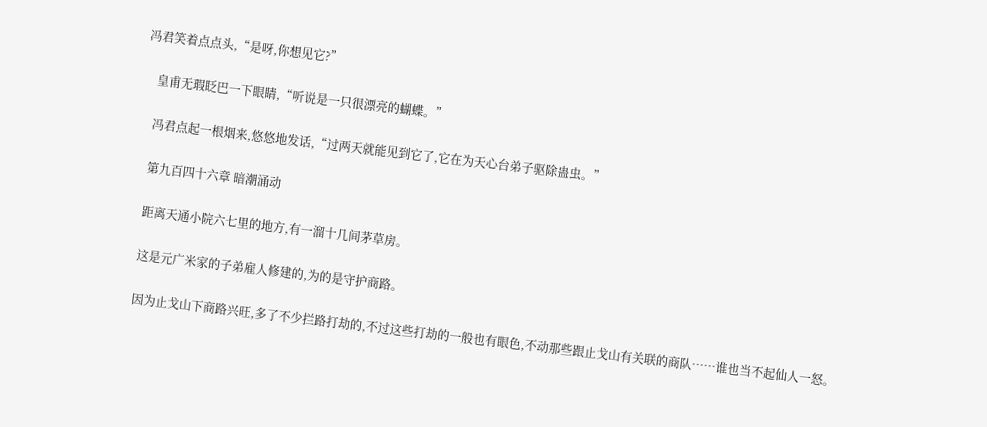冯君笑着点点头,“是呀,你想见它?”

    皇甫无瑕眨巴一下眼睛,“听说是一只很漂亮的蝴蝶。”

    冯君点起一根烟来,悠悠地发话,“过两天就能见到它了,它在为天心台弟子驱除蛊虫。”

    第九百四十六章 暗潮涌动

    距离天通小院六七里的地方,有一溜十几间茅草房。

    这是元广米家的子弟雇人修建的,为的是守护商路。

    因为止戈山下商路兴旺,多了不少拦路打劫的,不过这些打劫的一般也有眼色,不动那些跟止戈山有关联的商队……谁也当不起仙人一怒。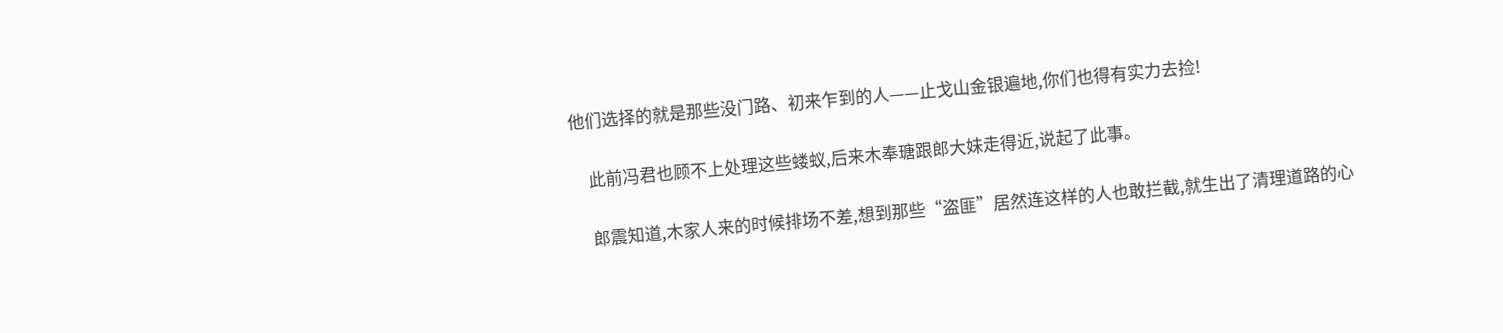他们选择的就是那些没门路、初来乍到的人——止戈山金银遍地,你们也得有实力去捡!

    此前冯君也顾不上处理这些蝼蚁,后来木奉瑭跟郎大妹走得近,说起了此事。

    郎震知道,木家人来的时候排场不差,想到那些“盗匪”居然连这样的人也敢拦截,就生出了清理道路的心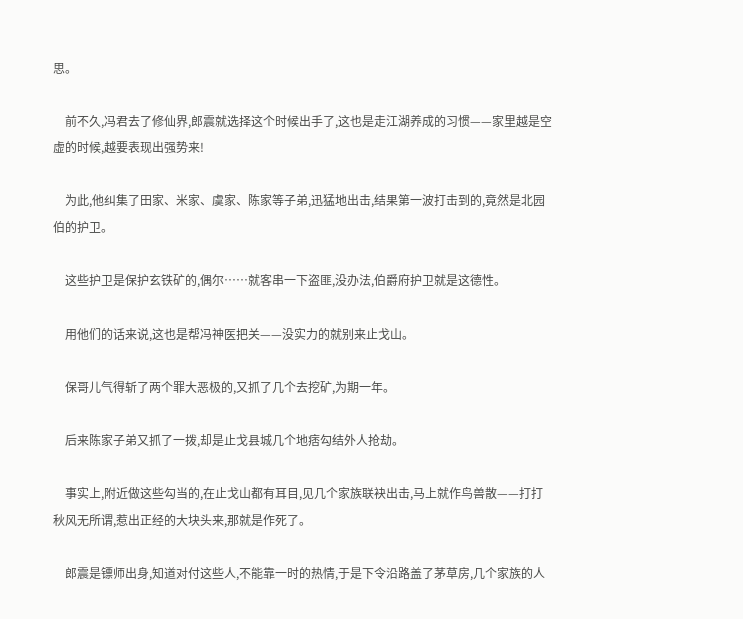思。

    前不久,冯君去了修仙界,郎震就选择这个时候出手了,这也是走江湖养成的习惯——家里越是空虚的时候,越要表现出强势来!

    为此,他纠集了田家、米家、虞家、陈家等子弟,迅猛地出击,结果第一波打击到的,竟然是北园伯的护卫。

    这些护卫是保护玄铁矿的,偶尔……就客串一下盗匪,没办法,伯爵府护卫就是这德性。

    用他们的话来说,这也是帮冯神医把关——没实力的就别来止戈山。

    保哥儿气得斩了两个罪大恶极的,又抓了几个去挖矿,为期一年。

    后来陈家子弟又抓了一拨,却是止戈县城几个地痞勾结外人抢劫。

    事实上,附近做这些勾当的,在止戈山都有耳目,见几个家族联袂出击,马上就作鸟兽散——打打秋风无所谓,惹出正经的大块头来,那就是作死了。

    郎震是镖师出身,知道对付这些人,不能靠一时的热情,于是下令沿路盖了茅草房,几个家族的人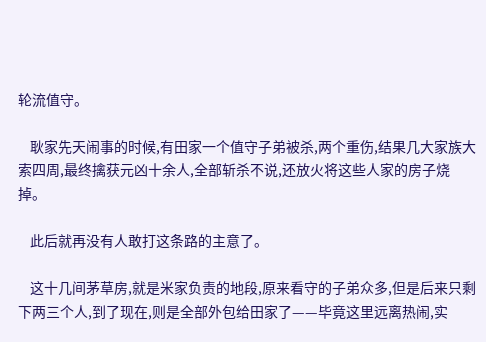轮流值守。

    耿家先天闹事的时候,有田家一个值守子弟被杀,两个重伤,结果几大家族大索四周,最终擒获元凶十余人,全部斩杀不说,还放火将这些人家的房子烧掉。

    此后就再没有人敢打这条路的主意了。

    这十几间茅草房,就是米家负责的地段,原来看守的子弟众多,但是后来只剩下两三个人,到了现在,则是全部外包给田家了——毕竟这里远离热闹,实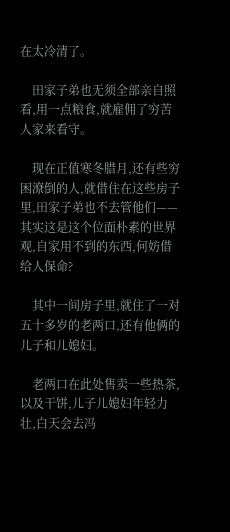在太冷清了。

    田家子弟也无须全部亲自照看,用一点粮食,就雇佣了穷苦人家来看守。

    现在正值寒冬腊月,还有些穷困潦倒的人,就借住在这些房子里,田家子弟也不去管他们——其实这是这个位面朴素的世界观,自家用不到的东西,何妨借给人保命?

    其中一间房子里,就住了一对五十多岁的老两口,还有他俩的儿子和儿媳妇。

    老两口在此处售卖一些热茶,以及干饼,儿子儿媳妇年轻力壮,白天会去冯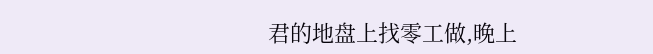君的地盘上找零工做,晚上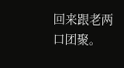回来跟老两口团聚。